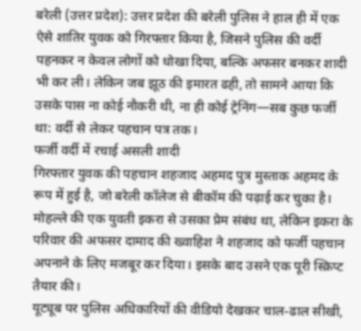बरेली (उत्तर प्रदेश): उत्तर प्रदेश की बरेली पुलिस ने हाल ही में एक ऐसे शातिर युवक को गिरफ्तार किया है, जिसने पुलिस की वर्दी पहनकर न केवल लोगों को धोखा दिया, बल्कि अफसर बनकर शादी भी कर ली। लेकिन जब झूठ की इमारत ढही, तो सामने आया कि उसके पास ना कोई नौकरी थी, ना ही कोई ट्रेनिंग—सब कुछ फर्जी था: वर्दी से लेकर पहचान पत्र तक।
फर्जी वर्दी में रचाई असली शादी
गिरफ्तार युवक की पहचान शहजाद अहमद पुत्र मुस्ताक अहमद के रूप में हुई है, जो बरेली कॉलेज से बीकॉम की पढ़ाई कर चुका है। मोहल्ले की एक युवती इकरा से उसका प्रेम संबंध था, लेकिन इकरा के परिवार की अफसर दामाद की ख्वाहिश ने शहजाद को फर्जी पहचान अपनाने के लिए मजबूर कर दिया। इसके बाद उसने एक पूरी स्क्रिप्ट तैयार की।
यूट्यूब पर पुलिस अधिकारियों की वीडियो देखकर चाल-ढाल सीखी,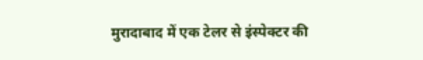मुरादाबाद में एक टेलर से इंस्पेक्टर की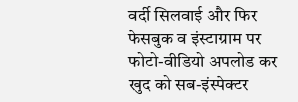वर्दी सिलवाई और फिर फेसबुक व इंस्टाग्राम पर फोटो-वीडियो अपलोड कर खुद को सब-इंस्पेक्टर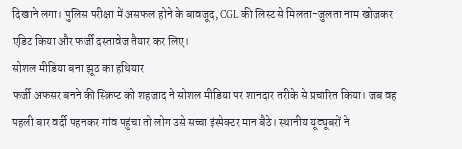दिखाने लगा। पुलिस परीक्षा में असफल होने के बावजूद, CGL की लिस्ट से मिलता-जुलता नाम खोजकर एडिट किया और फर्जी दस्तावेज तैयार कर लिए।
सोशल मीडिया बना झूठ का हथियार
फर्जी अफसर बनने की स्क्रिप्ट को शहजाद ने सोशल मीडिया पर शानदार तरीके से प्रचारित किया। जब वह पहली बार वर्दी पहनकर गांव पहुंचा तो लोग उसे सच्चा इंस्पेक्टर मान बैठे। स्थानीय यूट्यूबरों ने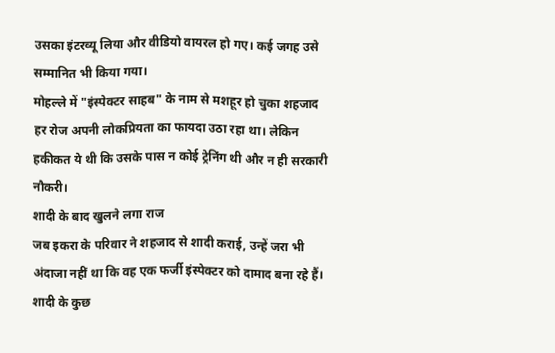उसका इंटरव्यू लिया और वीडियो वायरल हो गए। कई जगह उसे सम्मानित भी किया गया।
मोहल्ले में "इंस्पेक्टर साहब" के नाम से मशहूर हो चुका शहजाद हर रोज अपनी लोकप्रियता का फायदा उठा रहा था। लेकिन हकीकत ये थी कि उसके पास न कोई ट्रेनिंग थी और न ही सरकारी नौकरी।
शादी के बाद खुलने लगा राज
जब इकरा के परिवार ने शहजाद से शादी कराई, उन्हें जरा भी अंदाजा नहीं था कि वह एक फर्जी इंस्पेक्टर को दामाद बना रहे हैं। शादी के कुछ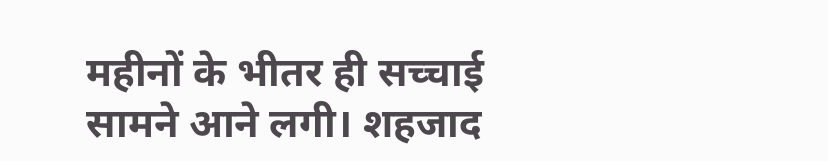महीनों के भीतर ही सच्चाई सामने आने लगी। शहजाद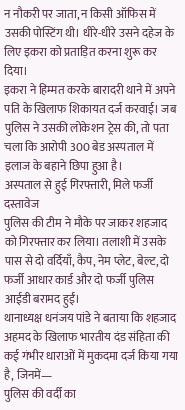न नौकरी पर जाता, न किसी ऑफिस में उसकी पोस्टिंग थी। धीरे-धीरे उसने दहेज के लिए इकरा को प्रताड़ित करना शुरू कर दिया।
इकरा ने हिम्मत करके बारादरी थाने में अपने पति के खिलाफ शिकायत दर्ज करवाई। जब पुलिस ने उसकी लोकेशन ट्रेस की, तो पता चला कि आरोपी 300 बेड अस्पताल में इलाज के बहाने छिपा हुआ है।
अस्पताल से हुई गिरफ्तारी, मिले फर्जी दस्तावेज
पुलिस की टीम ने मौके पर जाकर शहजाद को गिरफ्तार कर लिया। तलाशी में उसके पास से दो वर्दियाँ, कैप, नेम प्लेट, बेल्ट, दो फर्जी आधार कार्ड और दो फर्जी पुलिस आईडी बरामद हुईं।
थानाध्यक्ष धनंजय पांडे ने बताया कि शहजाद अहमद के खिलाफ भारतीय दंड संहिता की कई गंभीर धाराओं में मुकदमा दर्ज किया गया है, जिनमें—
पुलिस की वर्दी का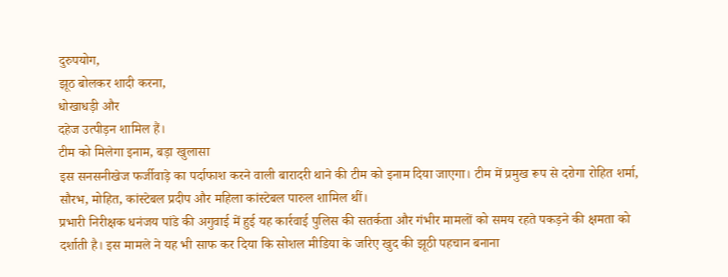दुरुपयोग,
झूठ बोलकर शादी करना,
धोखाधड़ी और
दहेज उत्पीड़न शामिल हैं।
टीम को मिलेगा इनाम, बड़ा खुलासा
इस सनसनीखेज फर्जीवाड़े का पर्दाफाश करने वाली बारादरी थाने की टीम को इनाम दिया जाएगा। टीम में प्रमुख रूप से दरोगा रोहित शर्मा, सौरभ, मोहित, कांस्टेबल प्रदीप और महिला कांस्टेबल पारुल शामिल थीं।
प्रभारी निरीक्षक धनंजय पांडे की अगुवाई में हुई यह कार्रवाई पुलिस की सतर्कता और गंभीर मामलों को समय रहते पकड़ने की क्षमता को दर्शाती है। इस मामले ने यह भी साफ कर दिया कि सोशल मीडिया के जरिए खुद की झूठी पहचान बनाना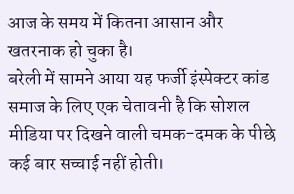आज के समय में कितना आसान और खतरनाक हो चुका है।
बरेली में सामने आया यह फर्जी इंस्पेक्टर कांड समाज के लिए एक चेतावनी है कि सोशल मीडिया पर दिखने वाली चमक-दमक के पीछे कई बार सच्चाई नहीं होती।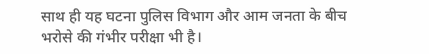साथ ही यह घटना पुलिस विभाग और आम जनता के बीच भरोसे की गंभीर परीक्षा भी है।